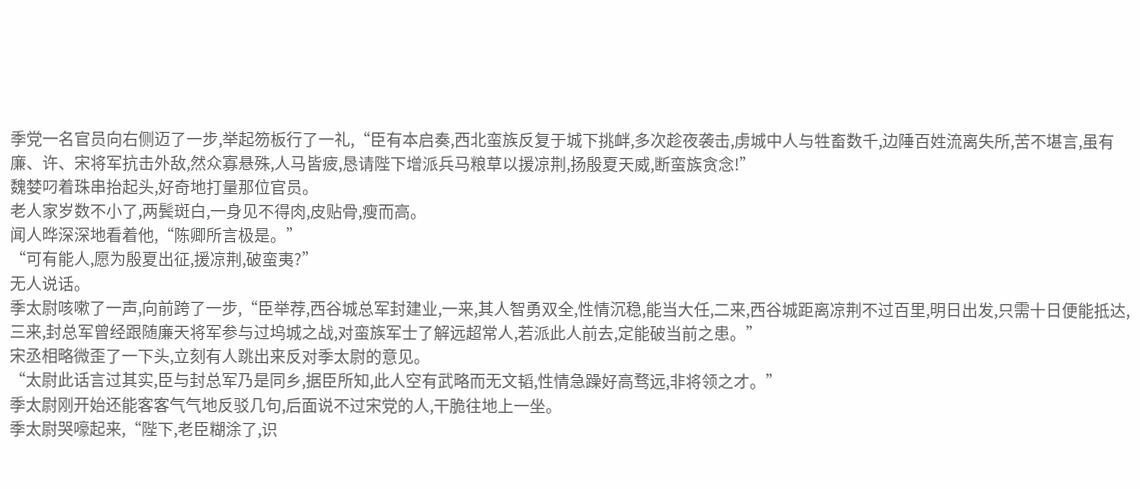季党一名官员向右侧迈了一步,举起笏板行了一礼,“臣有本启奏,西北蛮族反复于城下挑衅,多次趁夜袭击,虏城中人与牲畜数千,边陲百姓流离失所,苦不堪言,虽有廉、许、宋将军抗击外敌,然众寡悬殊,人马皆疲,恳请陛下增派兵马粮草以援凉荆,扬殷夏天威,断蛮族贪念!”
魏婪叼着珠串抬起头,好奇地打量那位官员。
老人家岁数不小了,两鬓斑白,一身见不得肉,皮贴骨,瘦而高。
闻人晔深深地看着他,“陈卿所言极是。”
“可有能人,愿为殷夏出征,援凉荆,破蛮夷?”
无人说话。
季太尉咳嗽了一声,向前跨了一步,“臣举荐,西谷城总军封建业,一来,其人智勇双全,性情沉稳,能当大任,二来,西谷城距离凉荆不过百里,明日出发,只需十日便能抵达,三来,封总军曾经跟随廉天将军参与过坞城之战,对蛮族军士了解远超常人,若派此人前去,定能破当前之患。”
宋丞相略微歪了一下头,立刻有人跳出来反对季太尉的意见。
“太尉此话言过其实,臣与封总军乃是同乡,据臣所知,此人空有武略而无文韬,性情急躁好高骛远,非将领之才。”
季太尉刚开始还能客客气气地反驳几句,后面说不过宋党的人,干脆往地上一坐。
季太尉哭嚎起来,“陛下,老臣糊涂了,识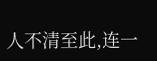人不清至此,连一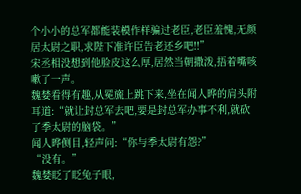个小小的总军都能装模作样骗过老臣,老臣羞愧,无颜居太尉之职,求陛下准许臣告老还乡吧!!”
宋丞相没想到他脸皮这么厚,居然当朝撒泼,捂着嘴咳嗽了一声。
魏婪看得有趣,从冕旒上跳下来,坐在闻人晔的肩头附耳道:“就让封总军去吧,要是封总军办事不利,就砍了季太尉的脑袋。”
闻人晔侧目,轻声问:“你与季太尉有怨?”
“没有。”
魏婪眨了眨兔子眼,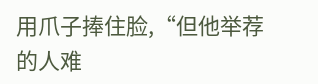用爪子捧住脸,“但他举荐的人难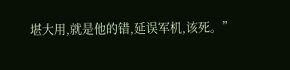堪大用,就是他的错,延误军机,该死。”